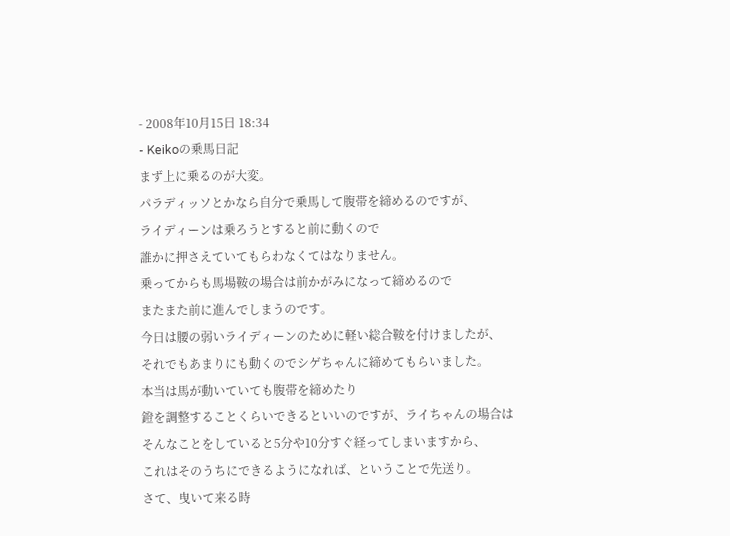- 2008年10月15日 18:34
- Keikoの乗馬日記
まず上に乗るのが大変。
パラディッソとかなら自分で乗馬して腹帯を締めるのですが、
ライディーンは乗ろうとすると前に動くので
誰かに押さえていてもらわなくてはなりません。
乗ってからも馬場鞍の場合は前かがみになって締めるので
またまた前に進んでしまうのです。
今日は腰の弱いライディーンのために軽い総合鞍を付けましたが、
それでもあまりにも動くのでシゲちゃんに締めてもらいました。
本当は馬が動いていても腹帯を締めたり
鐙を調整することくらいできるといいのですが、ライちゃんの場合は
そんなことをしていると5分や10分すぐ経ってしまいますから、
これはそのうちにできるようになれば、ということで先送り。
さて、曳いて来る時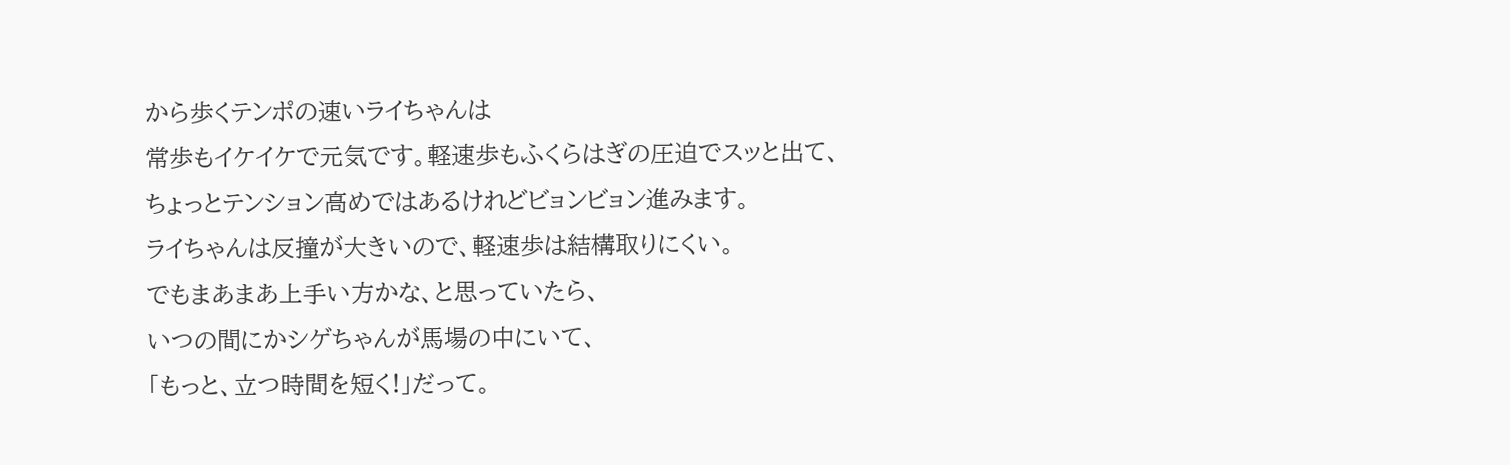から歩くテンポの速いライちゃんは
常歩もイケイケで元気です。軽速歩もふくらはぎの圧迫でスッと出て、
ちょっとテンション高めではあるけれどビョンビョン進みます。
ライちゃんは反撞が大きいので、軽速歩は結構取りにくい。
でもまあまあ上手い方かな、と思っていたら、
いつの間にかシゲちゃんが馬場の中にいて、
「もっと、立つ時間を短く!」だって。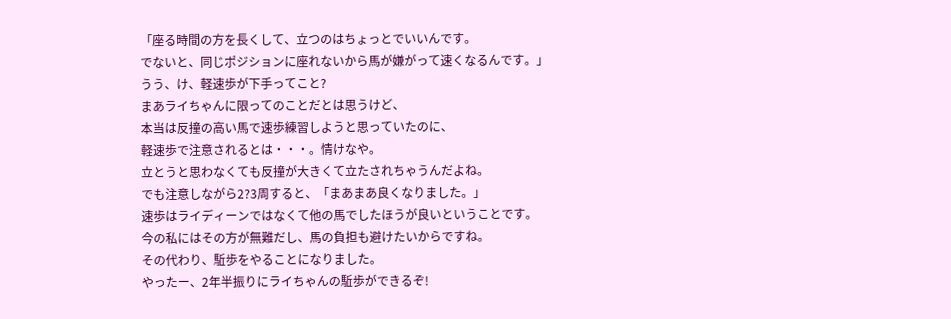「座る時間の方を長くして、立つのはちょっとでいいんです。
でないと、同じポジションに座れないから馬が嫌がって速くなるんです。」
うう、け、軽速歩が下手ってこと?
まあライちゃんに限ってのことだとは思うけど、
本当は反撞の高い馬で速歩練習しようと思っていたのに、
軽速歩で注意されるとは・・・。情けなや。
立とうと思わなくても反撞が大きくて立たされちゃうんだよね。
でも注意しながら2?3周すると、「まあまあ良くなりました。」
速歩はライディーンではなくて他の馬でしたほうが良いということです。
今の私にはその方が無難だし、馬の負担も避けたいからですね。
その代わり、駈歩をやることになりました。
やったー、2年半振りにライちゃんの駈歩ができるぞ!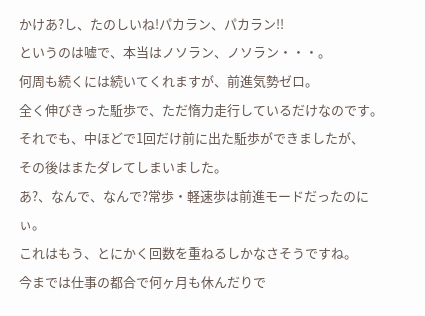かけあ?し、たのしいね!パカラン、パカラン!!
というのは嘘で、本当はノソラン、ノソラン・・・。
何周も続くには続いてくれますが、前進気勢ゼロ。
全く伸びきった駈歩で、ただ惰力走行しているだけなのです。
それでも、中ほどで1回だけ前に出た駈歩ができましたが、
その後はまたダレてしまいました。
あ?、なんで、なんで?常歩・軽速歩は前進モードだったのにぃ。
これはもう、とにかく回数を重ねるしかなさそうですね。
今までは仕事の都合で何ヶ月も休んだりで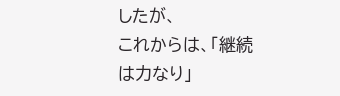したが、
これからは、「継続は力なり」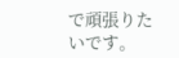で頑張りたいです。